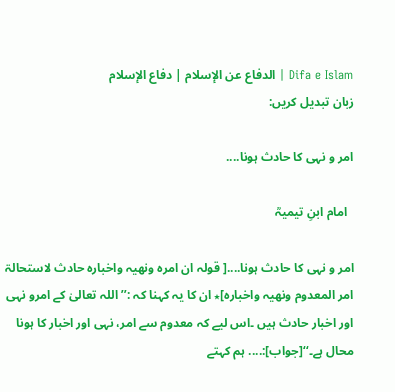Difa e Islam | الدفاع عن الإسلام | دفاع الإسلام
زبان تبدیل کریں:

امر و نہی کا حادث ہونا....

  امام ابنِ تیمیہؒ

امر و نہی کا حادث ہونا....[ قولہ ان امرہ ونھیہ واخبارہ حادث لاستحالۃ امر المعدوم ونھیہ واخبارہ]٭ ان کا یہ کہنا کہ :’’ اللہ تعالیٰ کے امرو نہی اور اخبار حادث ہیں ۔اس لیے کہ معدوم سے امر، نہی اور اخبار کا ہونا محال ہے۔‘‘[جواب]:.... ہم کہتے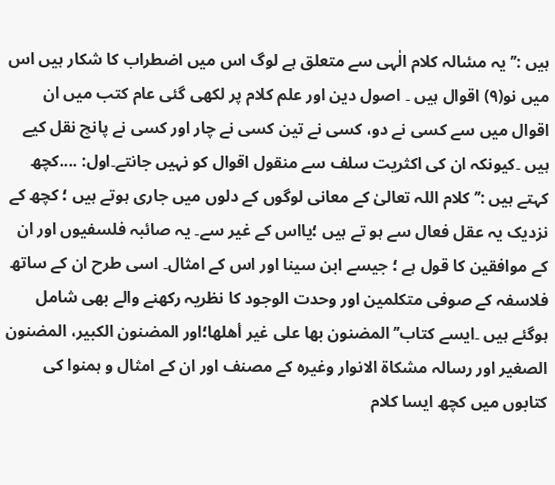ہیں :’’ یہ مسٔالہ کلام الٰہی سے متعلق ہے لوگ اس میں اضطراب کا شکار ہیں اس میں نو(۹) اقوال ہیں ۔ اصول دین اور علم کلام پر لکھی گئی عام کتب میں ان اقوال میں سے کسی نے دو، کسی نے تین کسی نے چار اور کسی نے پانچ نقل کیے ہیں ۔کیونکہ ان کی اکثریت سلف سے منقول اقوال کو نہیں جانتے۔اول: ....کچھ کہتے ہیں :’’ کلام اللہ تعالیٰ کے معانی لوگوں کے دلوں میں جاری ہوتے ہیں ؛ کچھ کے نزدیک یہ عقل فعال سے ہو تے ہیں ؛یااس کے غیر سے۔ یہ صائبہ فلسفیوں اور ان کے موافقین کا قول ہے ؛ جیسے ابن سینا اور اس کے امثال۔ اسی طرح ان کے ساتھ فلاسفہ کے صوفی متکلمین اور وحدت الوجود کا نظریہ رکھنے والے بھی شامل ہوگئے ہیں ۔ایسے کتاب’’ المضنون بھا علی غیر أھلھا؛اور المضنون الکبیر، المضنون الصغیر اور رسالہ مشکاۃ الانوار وغیرہ کے مصنف اور ان کے امثال و ہمنوا کی کتابوں میں کچھ ایسا کلام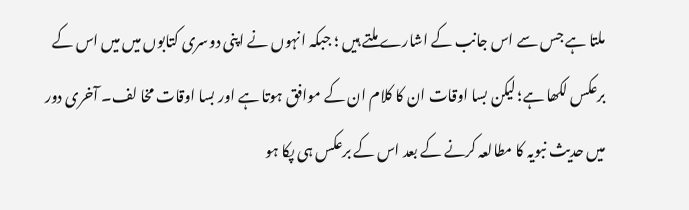ملتا ہے جس سے اس جانب کے اشارے ملتے ہیں ؛ جبکہ انہوں نے اپنی دوسری کتابوں میں میں اس کے برعکس لکھا ہے؛ لیکن بسا اوقات ان کا کلام ان کے موافق ہوتا ہے اور بسا اوقات مخا لف۔ آخری دور میں حدیث نبویہ کا مطالعہ کرنے کے بعد اس کے برعکس ہی پکا ہو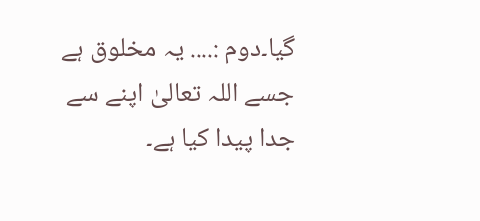گیا۔دوم :.... یہ مخلوق ہے جسے اللہ تعالیٰ اپنے سے جدا پیدا کیا ہے۔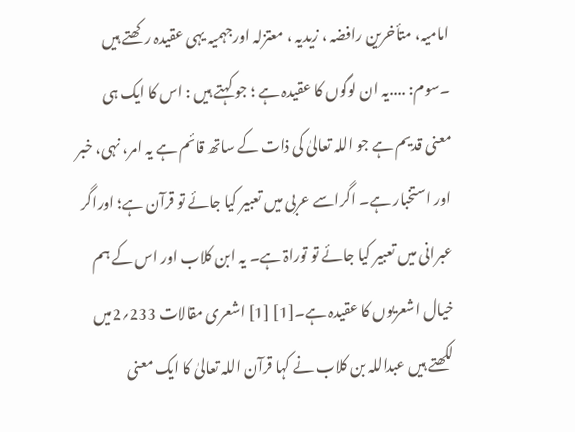امامیہ، متأخرین رافضہ ، زیدیہ ، معتزلہ اورجہمیہ یہی عقیدہ رکھتے ہیں ۔سوم: ....یہ ان لوگوں کا عقیدہ ہے ؛ جو کہتے ہیں : اس کا ایک ہی معنی قدیم ہے جو اللہ تعالیٰ کی ذات کے ساتھ قائم ہے یہ امر، نہی، خبر اور استخبار ہے۔ اگراسے عربی میں تعبیر کیا جائے تو قرآن ہے؛ اوراگر عبرانی میں تعبیر کیا جائے تو توراۃ ہے۔ یہ ابن کلاب اور اس کے ہم خیال اشعریوں کا عقیدہ ہے۔[1] [1] اشعری مقالات 233؍2میں لکھتے ہیں عبداللہ بن کلاب نے کہا قرآن اللہ تعالیٰ کا ایک معنی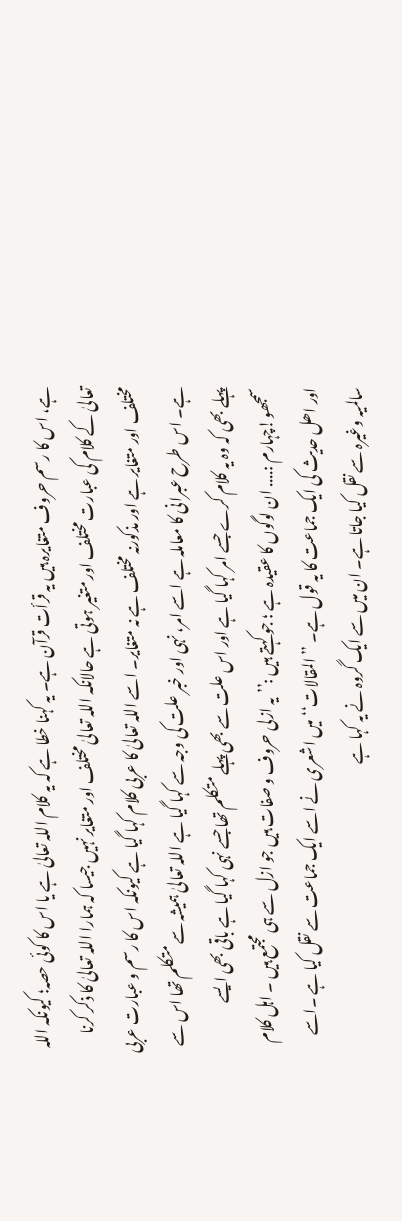ہے، اس کا رسم حروف متغایرہ ہیں یہ قرأت قرآن ہے۔ یہ کہنا خطا ہے کہ یہ کلام اللہ تعالیٰ ہے یا اس کا کوئی حصہ؛ کیونکہ اللہ تعالیٰ کے کلام کی عبارت مختلف اور متغیر ہوتی ہے حالانکہ اللہ تعالیٰ مختلف اور متغایر نہیں جیسا کہ ہمارا اللہ تعالیٰ کا ذکر کرنا مختلف اور متغایر ہے اور مذکورنہ مختلف ہے نہ متغایر۔ اسے اللہ تعالیٰ کا عربی کلام کہا گیا ہے کیونکہ اس کا رسم و عبارت عربی ہے۔ اس طرح عبرانی کا معاملہ ہے اسے امر، نہی اور خبر علت کی وجہ سے کہا گیا ہے اللہ تعالیٰ ہمیشہ سے متکلم تھا اس سے پہلے بھی کہ وہ یہ کلام کرے جسے امر کہا گیا ہے اور اس علت سے بھی پہلے متکلم تھا جسے نہی کہا گیا ہے باقی بھی ایسے سمجھو!چہارم :.... ان لوگوں کا عقیدہ ہے ؛ جو کہتے ہیں :’’یہ ازلی حروف و صفات ہیں جو ازل سے ہی مجتمع ہیں ۔ اہل کلام اور اھل حدیث کی ایک جماعت کا یہ قول ہے۔ ’’المقالات‘‘ میں اشعری نے اسے ایک جماعت سے نقل کیا ہے ۔اسے سالمیہ وغیرہ سے نقل کیا جاتا ہے۔ ان میں سے ایک گروہ نے یہ کہا ہے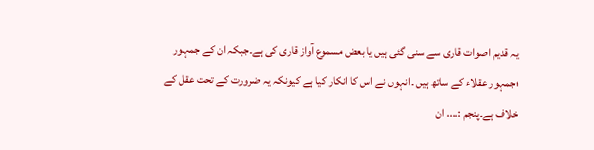یہ قدیم اصوات قاری سے سنی گئی ہیں یا بعض مسموع آواز قاری کی ہے۔جبکہ ان کے جمہور ؛جمہور عقلاء کے ساتھ ہیں ۔انہوں نے اس کا انکار کیا ہے کیونکہ یہ ضرورت کے تحت عقل کے خلاف ہے۔پنجم :.... ان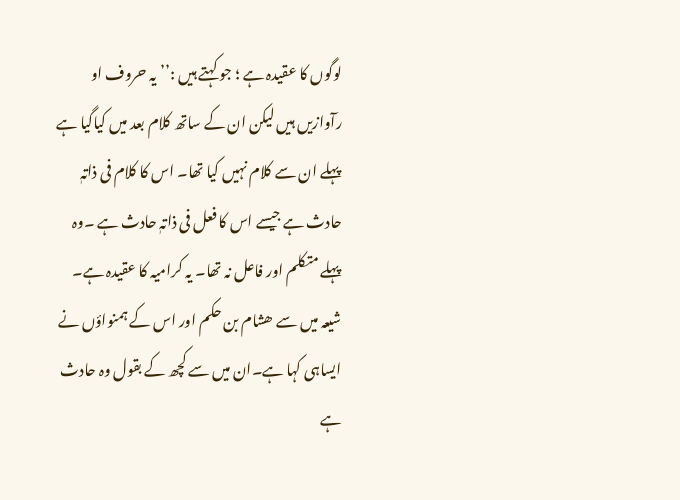لوگوں کا عقیدہ ہے ؛ جو کہتے ہیں :’’یہ حروف او رآوازیں ہیں لیکن ان کے ساتھ کلام بعد میں کیاگیا ہے پہلے ان سے کلام نہیں کیا تھا۔ اس کا کلام فی ذاتہٖ حادث ہے جیسے اس کا فعل فی ذاتہٖ حادث ہے ۔وہ پہلے متکلم اور فاعل نہ تھا۔ یہ کرامیہ کا عقیدہ ہے۔ شیعہ میں سے ھشام بن حکم اور اس کے ہمنواؤں نے ایساہی کہا ہے۔ان میں سے کچھ کے بقول وہ حادث ہے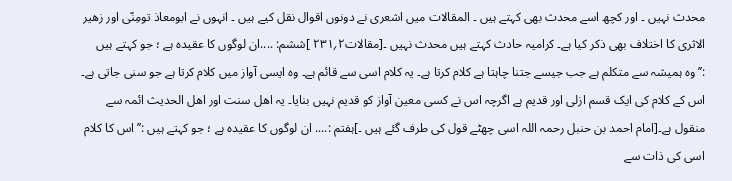محدث نہیں ۔ اور کچھ اسے محدث بھی کہتے ہیں ۔ المقالات میں اشعری نے دونوں اقوال نقل کیے ہیں ۔ انہوں نے ابومعاذ تومِنّی اور زھیر الاثری کا اختلاف بھی ذکر کیا ہے۔ کرامیہ حادث کہتے ہیں محدث نہیں ۔[مقالات۲؍۲۳۱ ]ششم: ....ان لوگوں کا عقیدہ ہے ؛ جو کہتے ہیں :’’وہ ہمیشہ سے متکلم ہے جب جیسے جتنا چاہتا ہے کلام کرتا ہے۔ یہ کلام اسی سے قائم ہے۔ وہ ایسی آواز میں کلام کرتا ہے جو سنی جاتی ہے۔ اس کے کلام کی ایک قسم ازلی اور قدیم ہے اگرچہ اس نے کسی معین آواز کو قدیم نہیں بنایا۔ یہ اھل سنت اور اھل الحدیث ائمہ سے منقول ہے۔[امام احمد بن حنبل رحمہ اللہ اسی چھٹے قول کی طرف گئے ہیں ۔]ہفتم :.... ان لوگوں کا عقیدہ ہے ؛ جو کہتے ہیں :’’ اس کا کلام اسی کی ذات سے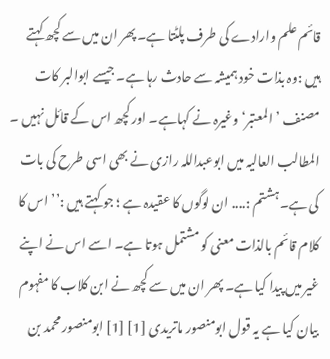قائم علم وارادے کی طرف پلٹتا ہے۔ پھر ان میں سے کچھ کہتے ہیں :وہ بذات خود ہمیشہ سے حادث رہا ہے۔ جیسے ابوالبر کات مصنف ’المعتبر‘ وغیرہ نے کہاہے۔ اور کچھ اس کے قائل نہیں ۔ المطالب العالیہ میں ابوعبداللہ رازی نے بھی اسی طرح کی بات کی ہے۔ہشتم :.... ان لوگوں کا عقیدہ ہے ؛ جو کہتے ہیں :’’اس کا کلام قائم بالذات معنی کو مشتمل ہوتا ہے۔ اسے اس نے اپنے غیر میں پیدا کیا ہے۔ پھر ان میں سے کچھ نے ابن کلاب کا مفہوم بیان کیا ہے یہ قول ابومنصور ماتریدی [1] [1] ابومنصور محمد بن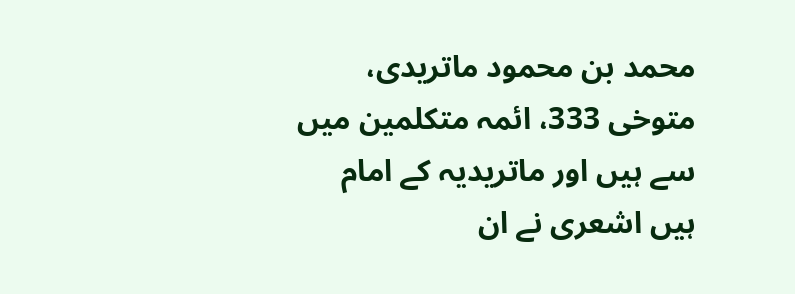محمد بن محمود ماتریدی، متوخی 333، ائمہ متکلمین میں سے ہیں اور ماتریدیہ کے امام ہیں اشعری نے ان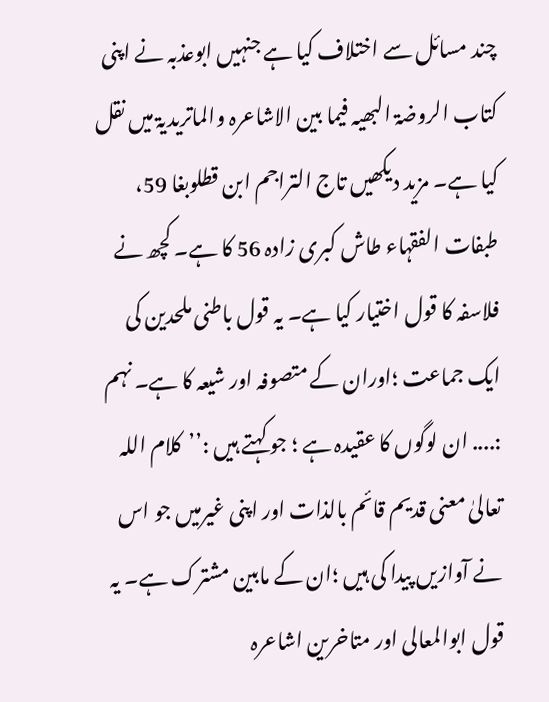چند مسائل سے اختلاف کیا ہے جنہیں ابوعذبہ نے اپنی کتاب الروضۃ البھیہ فیما بین الاشاعرہ والماتریدیۃ میں نقل کیا ہے۔ مزید دیکھیں تاج التراجم ابن قطلوبغا 59، طبفات الفقہاء طاش کبری زادہ 56 کا ہے۔ کچھ نے فلاسفہ کا قول اختیار کیا ہے۔ یہ قول باطنی ملحدین کی ایک جماعت ؛اوران کے متصوفہ اور شیعہ کا ہے۔ نہم :.... ان لوگوں کا عقیدہ ہے ؛ جو کہتے ہیں :’’کلام اللہ تعالیٰ معنی قدیم قائم بالذات اور اپنی غیرمیں جو اس نے آوازیں پیدا کی ہیں ؛ان کے مابین مشترک ہے۔ یہ قول ابوالمعالی اور متاخرین اشاعرہ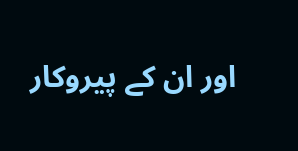اور ان کے پیروکار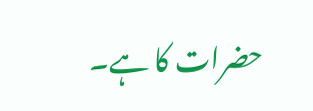حضرات کا ہے۔